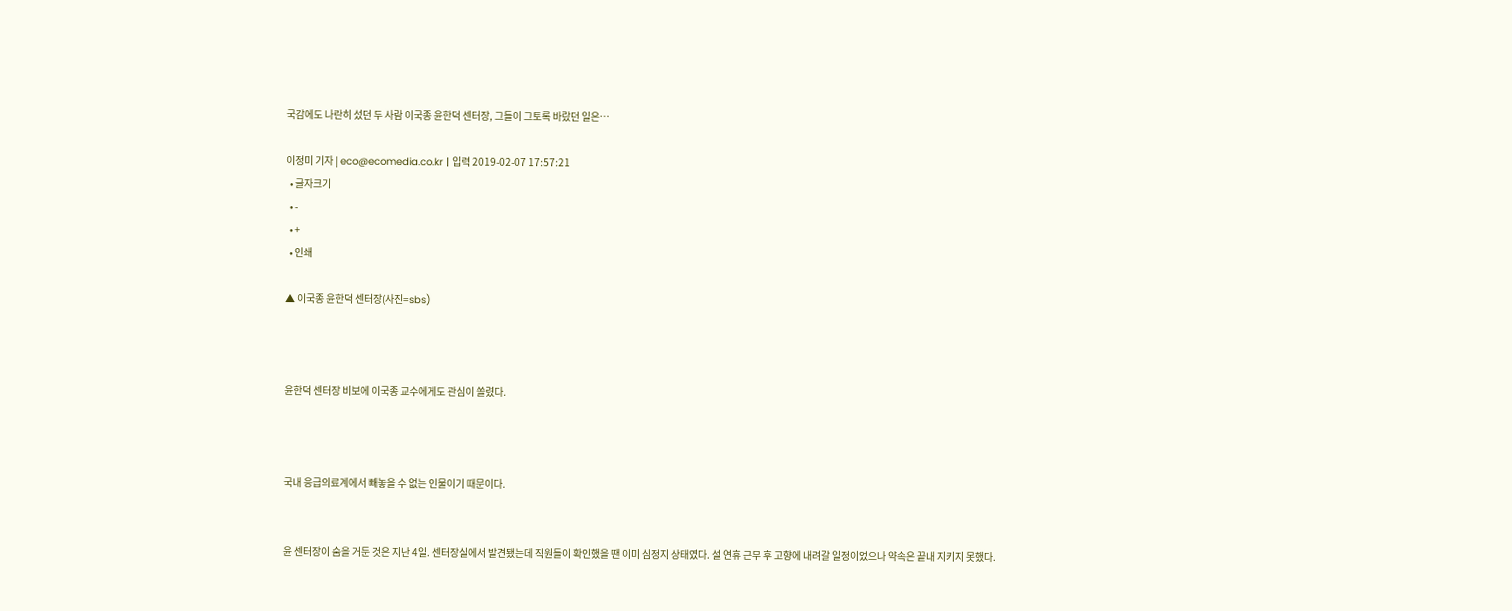국감에도 나란히 섰던 두 사람 이국종 윤한덕 센터장, 그들이 그토록 바랐던 일은…

이정미 기자 | eco@ecomedia.co.kr | 입력 2019-02-07 17:57:21
  • 글자크기
  • -
  • +
  • 인쇄

▲ 이국종 윤한덕 센터장(사진=sbs)



윤한덕 센터장 비보에 이국종 교수에게도 관심이 쏠렸다.



국내 응급의료계에서 빼놓을 수 없는 인물이기 때문이다.


윤 센터장이 숨을 거둔 것은 지난 4일. 센터장실에서 발견됐는데 직원들이 확인했을 땐 이미 심정지 상태였다. 설 연휴 근무 후 고향에 내려갈 일정이었으나 약속은 끝내 지키지 못했다.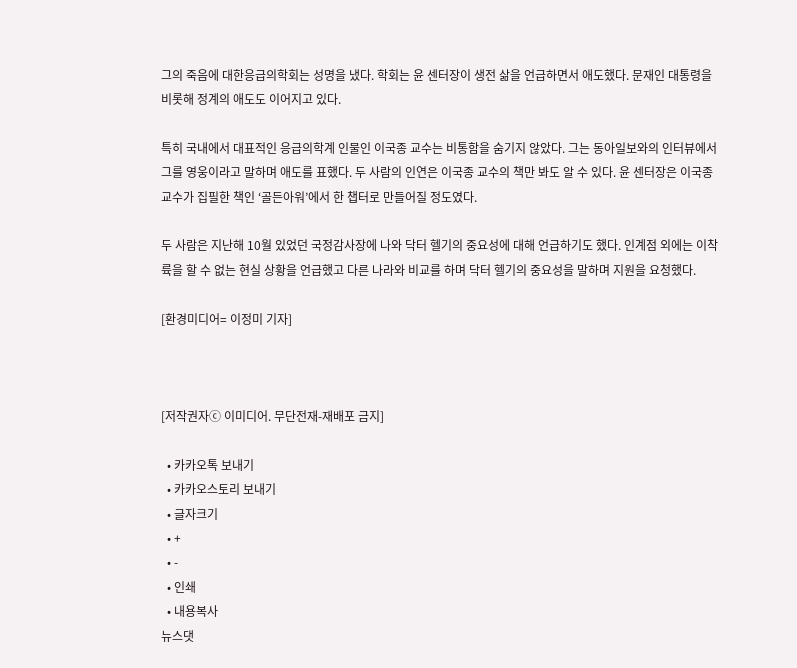그의 죽음에 대한응급의학회는 성명을 냈다. 학회는 윤 센터장이 생전 삶을 언급하면서 애도했다. 문재인 대통령을 비롯해 정계의 애도도 이어지고 있다.

특히 국내에서 대표적인 응급의학계 인물인 이국종 교수는 비통함을 숨기지 않았다. 그는 동아일보와의 인터뷰에서 그를 영웅이라고 말하며 애도를 표했다. 두 사람의 인연은 이국종 교수의 책만 봐도 알 수 있다. 윤 센터장은 이국종 교수가 집필한 책인 ‘골든아워’에서 한 챕터로 만들어질 정도였다.

두 사람은 지난해 10월 있었던 국정감사장에 나와 닥터 헬기의 중요성에 대해 언급하기도 했다. 인계점 외에는 이착륙을 할 수 없는 현실 상황을 언급했고 다른 나라와 비교를 하며 닥터 헬기의 중요성을 말하며 지원을 요청했다.

[환경미디어= 이정미 기자]



[저작권자ⓒ 이미디어. 무단전재-재배포 금지]

  • 카카오톡 보내기
  • 카카오스토리 보내기
  • 글자크기
  • +
  • -
  • 인쇄
  • 내용복사
뉴스댓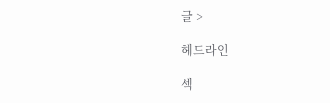글 >

헤드라인

섹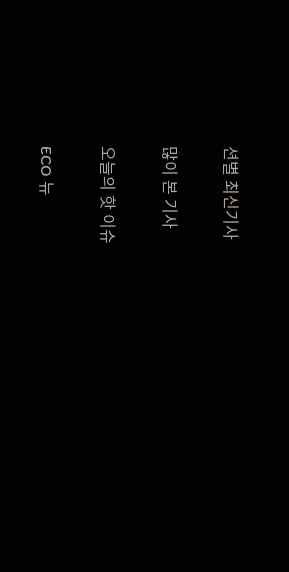션별 최신기사

많이 본 기사

오늘의 핫 이슈

ECO 뉴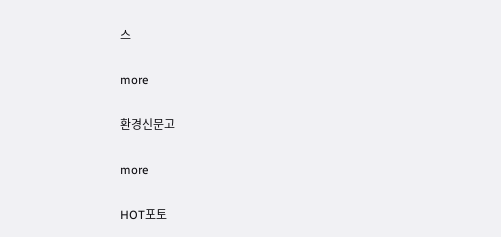스

more

환경신문고

more

HOT포토